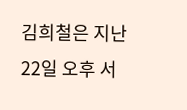김희철은 지난 22일 오후 서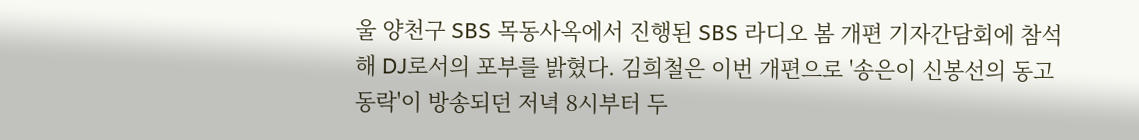울 양천구 SBS 목동사옥에서 진행된 SBS 라디오 봄 개편 기자간담회에 참석해 DJ로서의 포부를 밝혔다. 김희철은 이번 개편으로 '송은이 신봉선의 동고동락'이 방송되던 저녁 8시부터 두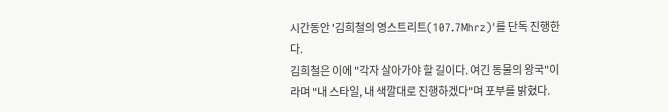시간동안 '김희철의 영스트리트(107.7Mhrz)'를 단독 진행한다.
김희철은 이에 "각자 살아가야 할 길이다. 여긴 동물의 왕국"이라며 "내 스타일, 내 색깔대로 진행하겠다"며 포부를 밝혔다.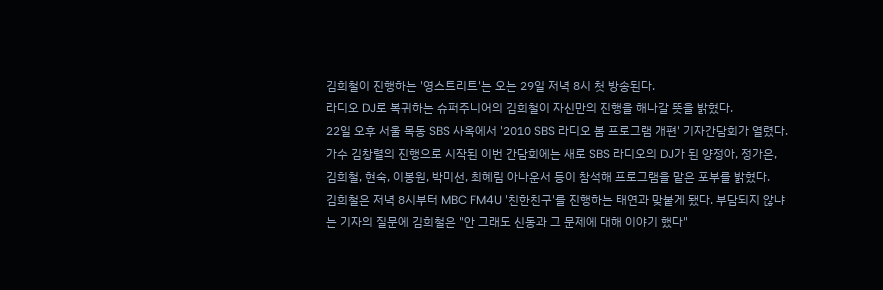김희철이 진행하는 '영스트리트'는 오는 29일 저녁 8시 첫 방송된다.
라디오 DJ로 복귀하는 슈퍼주니어의 김희철이 자신만의 진행을 해나갈 뜻을 밝혔다.
22일 오후 서울 목동 SBS 사옥에서 '2010 SBS 라디오 봄 프로그램 개편' 기자간담회가 열렸다. 가수 김창렬의 진행으로 시작된 이번 간담회에는 새로 SBS 라디오의 DJ가 된 양정아, 정가은, 김희철, 현숙, 이봉원, 박미선, 최혜림 아나운서 등이 참석해 프로그램을 맡은 포부를 밝혔다.
김희철은 저녁 8시부터 MBC FM4U '친한친구'를 진행하는 태연과 맞붙게 됐다. 부담되지 않냐는 기자의 질문에 김희철은 "안 그래도 신동과 그 문제에 대해 이야기 했다"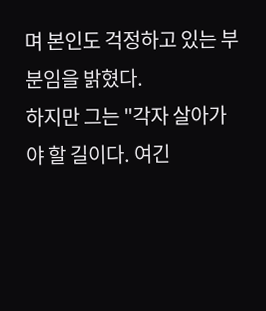며 본인도 걱정하고 있는 부분임을 밝혔다.
하지만 그는 "각자 살아가야 할 길이다. 여긴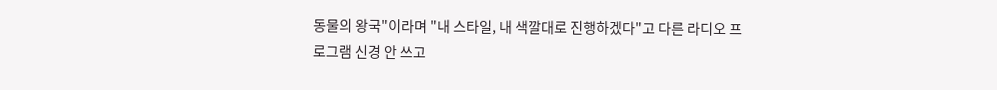동물의 왕국"이라며 "내 스타일, 내 색깔대로 진행하겠다"고 다른 라디오 프로그램 신경 안 쓰고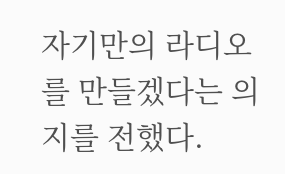자기만의 라디오를 만들겠다는 의지를 전했다.